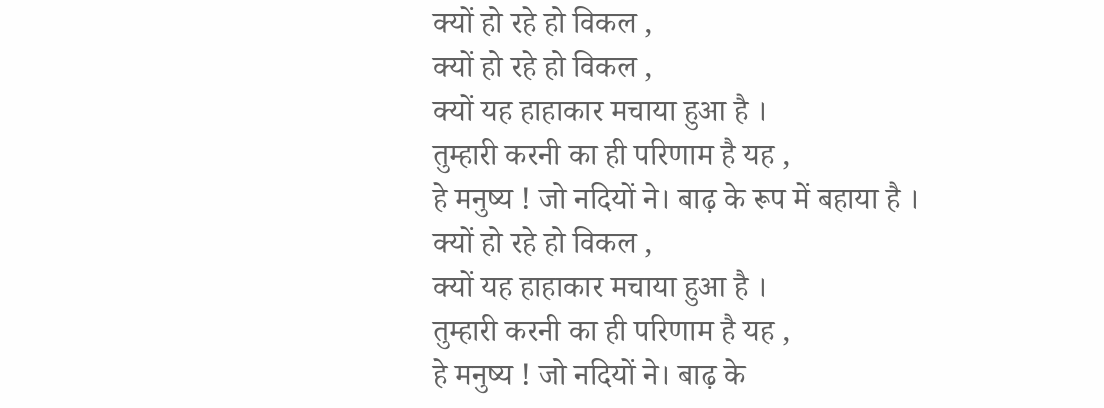क्यों हो रहे हो विकल ,
क्यों हो रहे हो विकल ,
क्यों यह हाहाकार मचाया हुआ है ।
तुम्हारी करनी का ही परिणाम है यह ,
हे मनुष्य ! जो नदियों ने। बाढ़ के रूप में बहाया है ।
क्यों हो रहे हो विकल ,
क्यों यह हाहाकार मचाया हुआ है ।
तुम्हारी करनी का ही परिणाम है यह ,
हे मनुष्य ! जो नदियों ने। बाढ़ के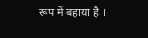रूप में बहाया है ।